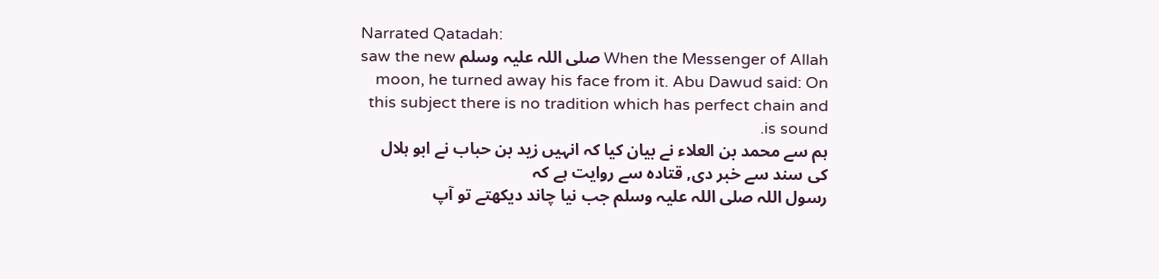Narrated Qatadah:
When the Messenger of Allah صلی اللہ علیہ وسلم saw the new moon, he turned away his face from it. Abu Dawud said: On this subject there is no tradition which has perfect chain and is sound.
ہم سے محمد بن العلاء نے بیان کیا کہ انہیں زید بن حباب نے ابو ہلال کی سند سے خبر دی, قتادہ سے روایت ہے کہ
رسول اللہ صلی اللہ علیہ وسلم جب نیا چاند دیکھتے تو آپ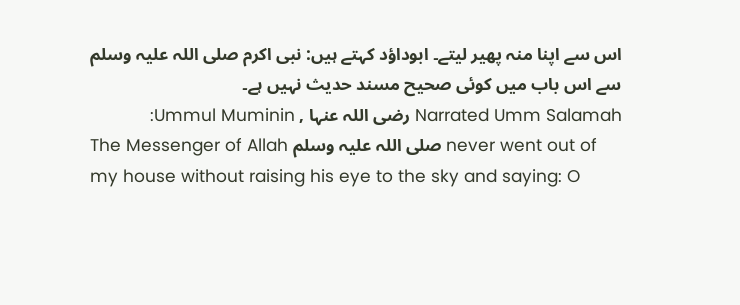اس سے اپنا منہ پھیر لیتے۔ ابوداؤد کہتے ہیں: نبی اکرم صلی اللہ علیہ وسلم سے اس باب میں کوئی صحیح مسند حدیث نہیں ہے۔
Narrated Umm Salamah رضی اللہ عنہا , Ummul Muminin:
The Messenger of Allah صلی اللہ علیہ وسلم never went out of my house without raising his eye to the sky and saying: O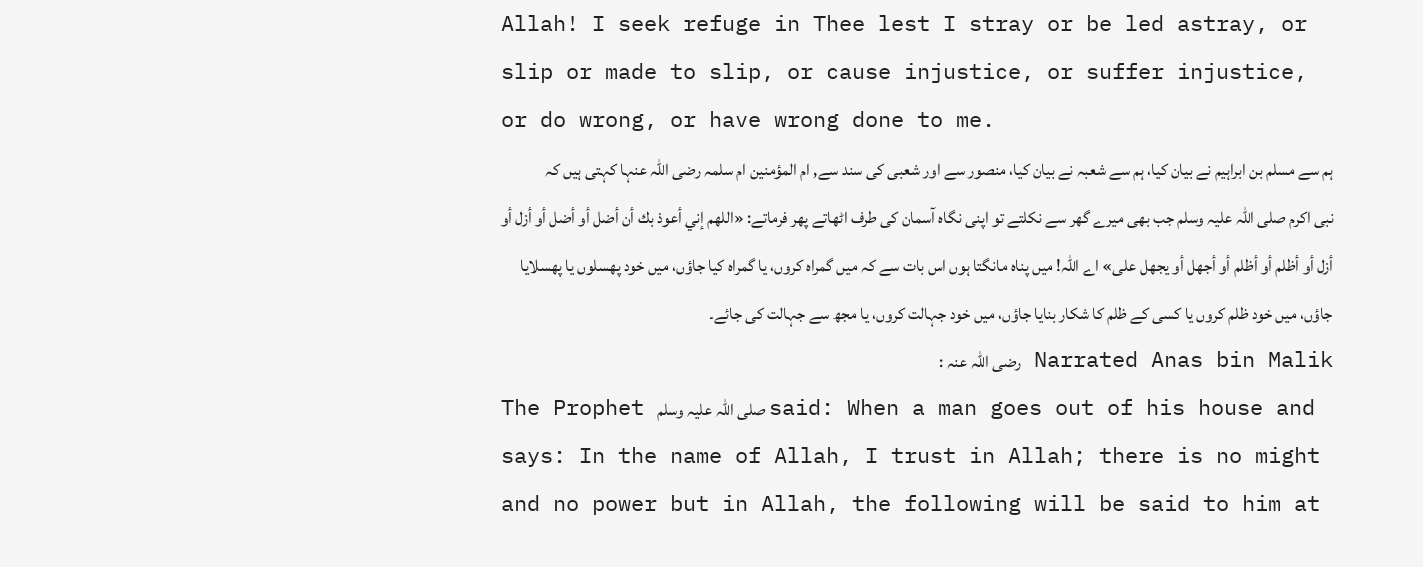Allah! I seek refuge in Thee lest I stray or be led astray, or slip or made to slip, or cause injustice, or suffer injustice, or do wrong, or have wrong done to me.
ہم سے مسلم بن ابراہیم نے بیان کیا، ہم سے شعبہ نے بیان کیا، منصور سے اور شعبی کی سند سے, ام المؤمنین ام سلمہ رضی اللہ عنہا کہتی ہیں کہ
نبی اکرم صلی اللہ علیہ وسلم جب بھی میرے گھر سے نکلتے تو اپنی نگاہ آسمان کی طرف اٹھاتے پھر فرماتے: «اللهم إني أعوذ بك أن أضل أو أضل أو أزل أو أزل أو أظلم أو أظلم أو أجهل أو يجهل على» اے اللہ! میں پناہ مانگتا ہوں اس بات سے کہ میں گمراہ کروں، یا گمراہ کیا جاؤں، میں خود پھسلوں یا پھسلایا جاؤں، میں خود ظلم کروں یا کسی کے ظلم کا شکار بنایا جاؤں، میں خود جہالت کروں، یا مجھ سے جہالت کی جائے۔
Narrated Anas bin Malik رضی اللہ عنہ :
The Prophet صلی اللہ علیہ وسلم said: When a man goes out of his house and says: In the name of Allah, I trust in Allah; there is no might and no power but in Allah, the following will be said to him at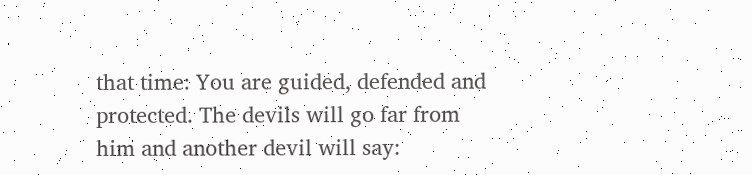that time: You are guided, defended and protected. The devils will go far from him and another devil will say: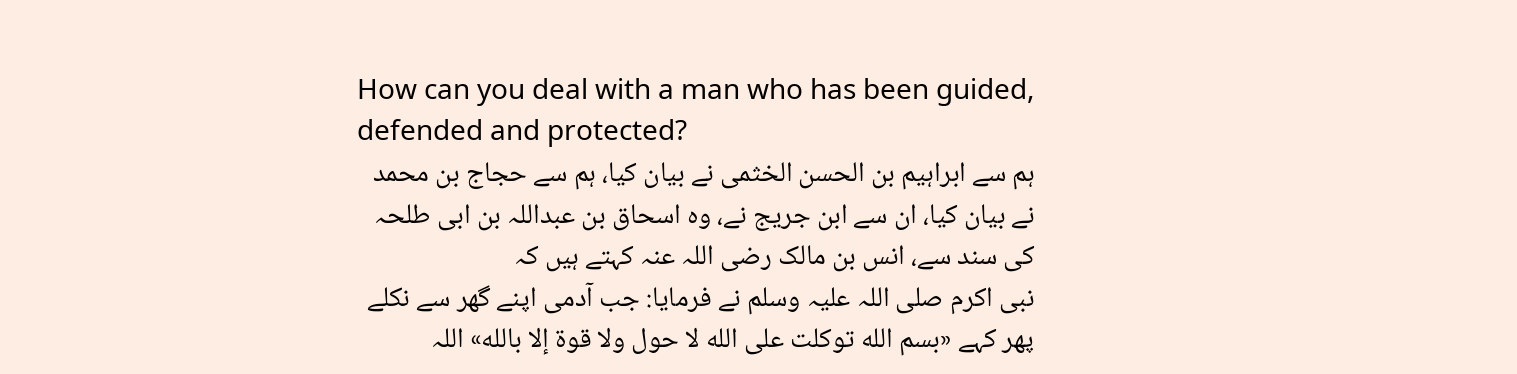How can you deal with a man who has been guided, defended and protected?
ہم سے ابراہیم بن الحسن الخثمی نے بیان کیا، ہم سے حجاج بن محمد نے بیان کیا، ان سے ابن جریج نے، وہ اسحاق بن عبداللہ بن ابی طلحہ کی سند سے، انس بن مالک رضی اللہ عنہ کہتے ہیں کہ
نبی اکرم صلی اللہ علیہ وسلم نے فرمایا: جب آدمی اپنے گھر سے نکلے پھر کہے «بسم الله توكلت على الله لا حول ولا قوة إلا بالله» اللہ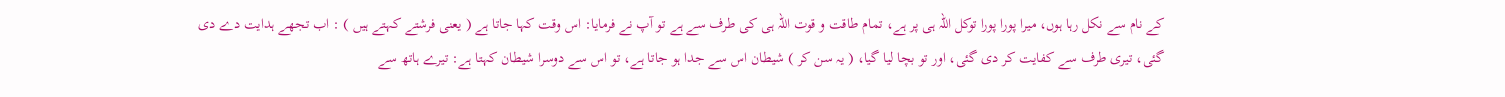کے نام سے نکل رہا ہوں، میرا پورا پورا توکل اللہ ہی پر ہے، تمام طاقت و قوت اللہ ہی کی طرف سے ہے تو آپ نے فرمایا: اس وقت کہا جاتا ہے ( یعنی فرشتے کہتے ہیں ) : اب تجھے ہدایت دے دی گئی، تیری طرف سے کفایت کر دی گئی، اور تو بچا لیا گیا، ( یہ سن کر ) شیطان اس سے جدا ہو جاتا ہے، تو اس سے دوسرا شیطان کہتا ہے: تیرے ہاتھ سے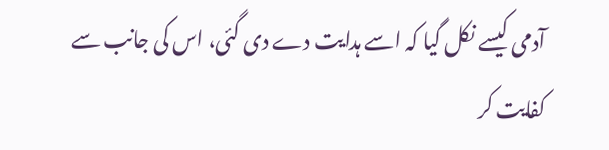آدمی کیسے نکل گیا کہ اسے ہدایت دے دی گئی، اس کی جانب سے کفایت کر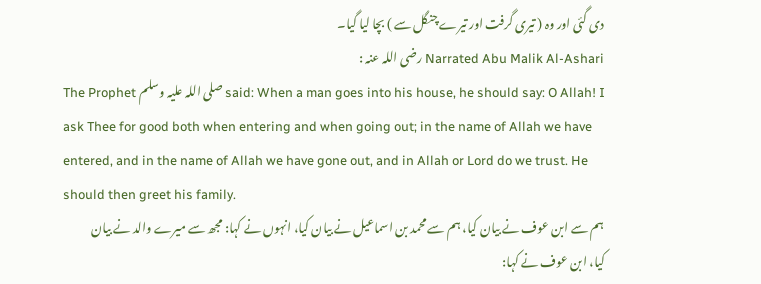دی گئی اور وہ ( تیری گرفت اور تیرے چنگل سے ) بچا لیا گیا۔
Narrated Abu Malik Al-Ashari رضی اللہ عنہ :
The Prophet صلی اللہ علیہ وسلم said: When a man goes into his house, he should say: O Allah! I ask Thee for good both when entering and when going out; in the name of Allah we have entered, and in the name of Allah we have gone out, and in Allah or Lord do we trust. He should then greet his family.
ہم سے ابن عوف نے بیان کیا، ہم سے محمد بن اسماعیل نے بیان کیا، انہوں نے کہا: مجھ سے میرے والد نے بیان کیا، ابن عوف نے کہا: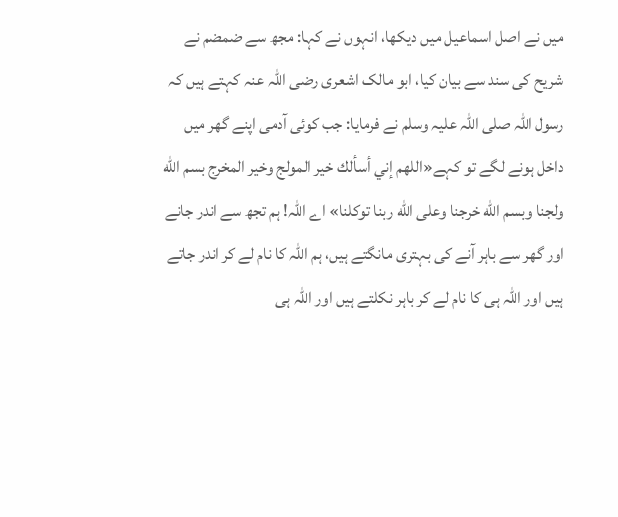میں نے اصل اسماعیل میں دیکھا، انہوں نے کہا: مجھ سے ضمضم نے شریح کی سند سے بیان کیا، ابو مالک اشعری رضی اللہ عنہ کہتے ہیں کہ
رسول اللہ صلی اللہ علیہ وسلم نے فرمایا: جب کوئی آدمی اپنے گھر میں داخل ہونے لگے تو کہے«اللهم إني أسألك خير المولج وخير المخرج بسم الله ولجنا وبسم الله خرجنا وعلى الله ربنا توكلنا» اے اللہ! ہم تجھ سے اندر جانے اور گھر سے باہر آنے کی بہتری مانگتے ہیں، ہم اللہ کا نام لے کر اندر جاتے ہیں اور اللہ ہی کا نام لے کر باہر نکلتے ہیں اور اللہ ہی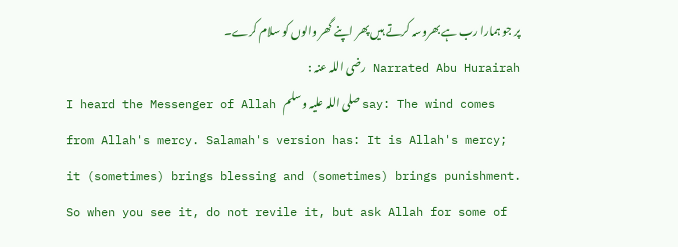پر جو ہمارا رب ہے بھروسہ کرتے ہیں پھر اپنے گھر والوں کو سلام کرے۔
Narrated Abu Hurairah رضی اللہ عنہ :
I heard the Messenger of Allah صلی اللہ علیہ وسلم say: The wind comes from Allah's mercy. Salamah's version has: It is Allah's mercy; it (sometimes) brings blessing and (sometimes) brings punishment. So when you see it, do not revile it, but ask Allah for some of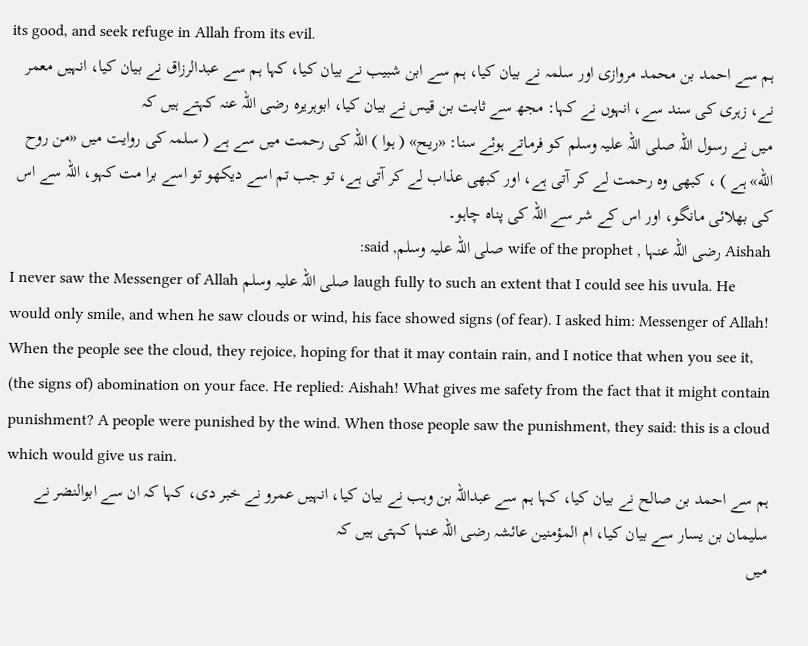its good, and seek refuge in Allah from its evil.
ہم سے احمد بن محمد مروازی اور سلمہ نے بیان کیا، ہم سے ابن شبیب نے بیان کیا، کہا ہم سے عبدالرزاق نے بیان کیا، انہیں معمر نے، زہری کی سند سے، انہوں نے کہا: مجھ سے ثابت بن قیس نے بیان کیا، ابوہریرہ رضی اللہ عنہ کہتے ہیں کہ
میں نے رسول اللہ صلی اللہ علیہ وسلم کو فرماتے ہوئے سنا: «ریح» ( ہوا ) اللہ کی رحمت میں سے ہے ( سلمہ کی روایت میں «من روح الله» ہے ) ، کبھی وہ رحمت لے کر آتی ہے، اور کبھی عذاب لے کر آتی ہے، تو جب تم اسے دیکھو تو اسے برا مت کہو، اللہ سے اس کی بھلائی مانگو، اور اس کے شر سے اللہ کی پناہ چاہو۔
Aishah رضی اللہ عنہا , wife of the prophet صلی اللہ علیہ وسلم, said:
I never saw the Messenger of Allah صلی اللہ علیہ وسلم laugh fully to such an extent that I could see his uvula. He would only smile, and when he saw clouds or wind, his face showed signs (of fear). I asked him: Messenger of Allah! When the people see the cloud, they rejoice, hoping for that it may contain rain, and I notice that when you see it, (the signs of) abomination on your face. He replied: Aishah! What gives me safety from the fact that it might contain punishment? A people were punished by the wind. When those people saw the punishment, they said: this is a cloud which would give us rain.
ہم سے احمد بن صالح نے بیان کیا، کہا ہم سے عبداللہ بن وہب نے بیان کیا، انہیں عمرو نے خبر دی، کہا کہ ان سے ابوالنضر نے سلیمان بن یسار سے بیان کیا، ام المؤمنین عائشہ رضی اللہ عنہا کہتی ہیں کہ
میں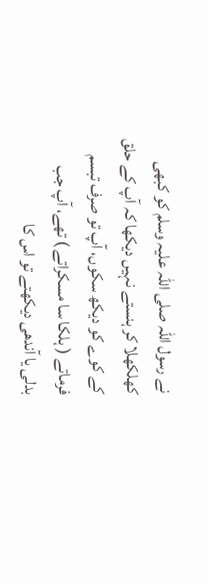نے رسول اللہ صلی اللہ علیہ وسلم کو کبھی کھلکھلا کر ہنستے نہیں دیکھا کہ آپ کے حلق کے کوے کو دیکھ سکوں، آپ تو صرف تبسم فرماتے ( ہلکا سا مسکراتے ) تھے، آپ جب بدلی یا آندھی دیکھتے تو اس کا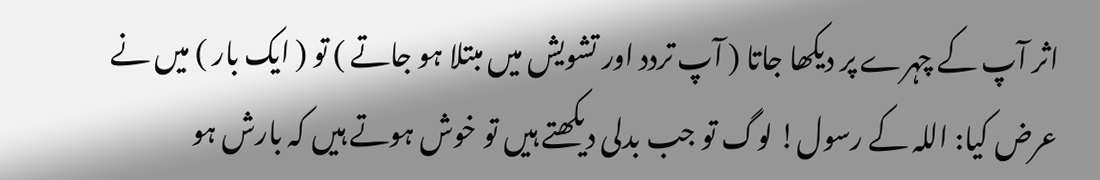اثر آپ کے چہرے پر دیکھا جاتا ( آپ تردد اور تشویش میں مبتلا ہو جاتے ) تو ( ایک بار ) میں نے عرض کیا: اللہ کے رسول! لوگ تو جب بدلی دیکھتے ہیں تو خوش ہوتے ہیں کہ بارش ہو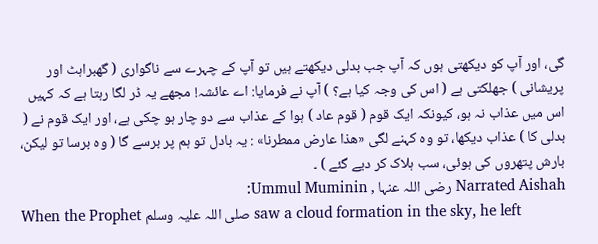گی، اور آپ کو دیکھتی ہوں کہ آپ جب بدلی دیکھتے ہیں تو آپ کے چہرے سے ناگواری ( گھبراہٹ اور پریشانی ) جھلکتی ہے ( اس کی وجہ کیا ہے؟ ) آپ نے فرمایا: اے عائشہ! مجھے یہ ڈر لگا رہتا ہے کہ کہیں اس میں عذاب نہ ہو، کیونکہ ایک قوم ( قوم عاد ) ہوا کے عذاب سے دو چار ہو چکی ہے، اور ایک قوم نے ( بدلی کا ) عذاب دیکھا، تو وہ کہنے لگی «هذا عارض ممطرنا» : یہ بادل تو ہم پر برسے گا ( وہ برسا تو لیکن، بارش پتھروں کی ہوئی، سب ہلاک کر دیے گئے ) ۔
Narrated Aishah رضی اللہ عنہا , Ummul Muminin:
When the Prophet صلی اللہ علیہ وسلم saw a cloud formation in the sky, he left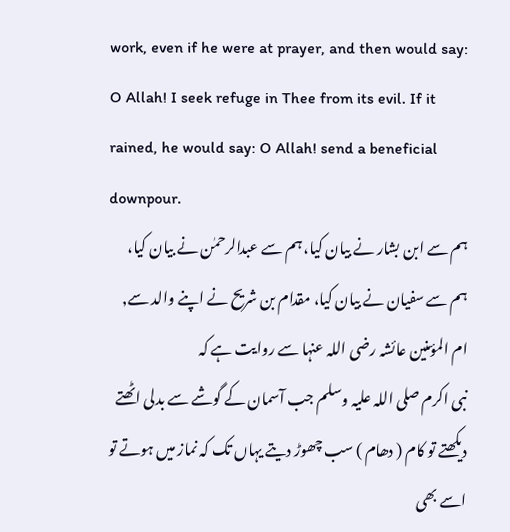work, even if he were at prayer, and then would say: O Allah! I seek refuge in Thee from its evil. If it rained, he would say: O Allah! send a beneficial downpour.
ہم سے ابن بشار نے بیان کیا، ہم سے عبدالرحمٰن نے بیان کیا، ہم سے سفیان نے بیان کیا، مقدام بن شریح نے اپنے والد سے, ام المؤمنین عائشہ رضی اللہ عنہا سے روایت ہے کہ
نبی اکرم صلی اللہ علیہ وسلم جب آسمان کے گوشے سے بدلی اٹھتے دیکھتے تو کام ( دھام ) سب چھوڑ دیتے یہاں تک کہ نماز میں ہوتے تو اسے بھی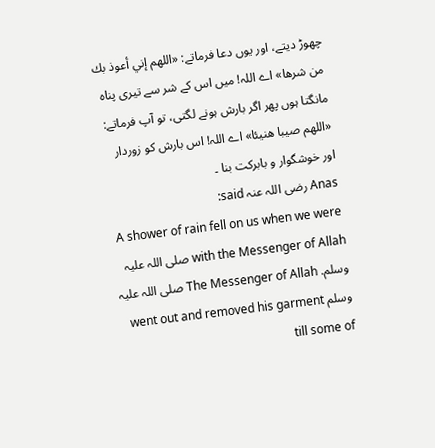چھوڑ دیتے، اور یوں دعا فرماتے: «اللهم إني أعوذ بك من شرها» اے اللہ! میں اس کے شر سے تیری پناہ مانگتا ہوں پھر اگر بارش ہونے لگتی، تو آپ فرماتے: «اللهم صيبا هنيئا» اے اللہ! اس بارش کو زوردار اور خوشگوار و بابرکت بنا ۔
Anas رضی اللہ عنہ said:
A shower of rain fell on us when we were with the Messenger of Allah صلی اللہ علیہ وسلم. The Messenger of Allah صلی اللہ علیہ وسلم went out and removed his garment till some of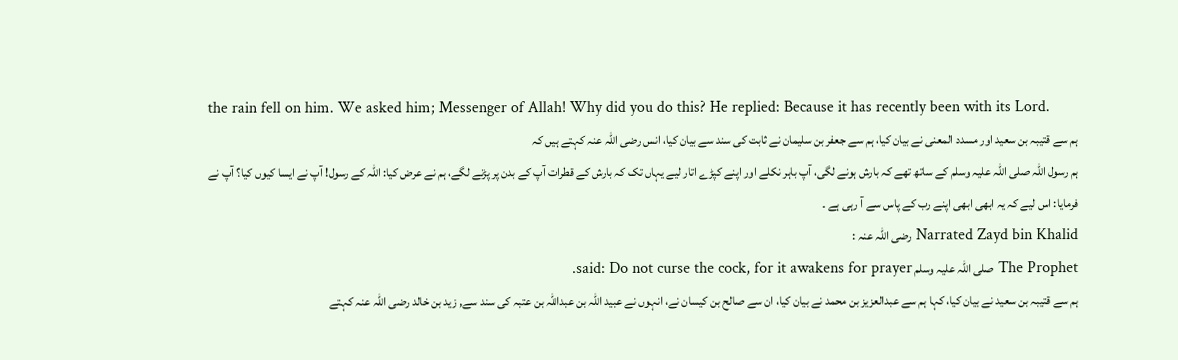the rain fell on him. We asked him; Messenger of Allah! Why did you do this? He replied: Because it has recently been with its Lord.
ہم سے قتیبہ بن سعید اور مسدد المعنی نے بیان کیا، ہم سے جعفر بن سلیمان نے ثابت کی سند سے بیان کیا، انس رضی اللہ عنہ کہتے ہیں کہ
ہم رسول اللہ صلی اللہ علیہ وسلم کے ساتھ تھے کہ بارش ہونے لگی، آپ باہر نکلے اور اپنے کپڑے اتار لیے یہاں تک کہ بارش کے قطرات آپ کے بدن پر پڑنے لگے، ہم نے عرض کیا: اللہ کے رسول! آپ نے ایسا کیوں کیا؟ آپ نے فرمایا: اس لیے کہ یہ ابھی ابھی اپنے رب کے پاس سے آ رہی ہے ۔
Narrated Zayd bin Khalid رضی اللہ عنہ :
The Prophet صلی اللہ علیہ وسلم said: Do not curse the cock, for it awakens for prayer.
ہم سے قتیبہ بن سعید نے بیان کیا، کہا ہم سے عبدالعزیز بن محمد نے بیان کیا، ان سے صالح بن کیسان نے، انہوں نے عبید اللہ بن عبداللہ بن عتبہ کی سند سے, زید بن خالد رضی اللہ عنہ کہتے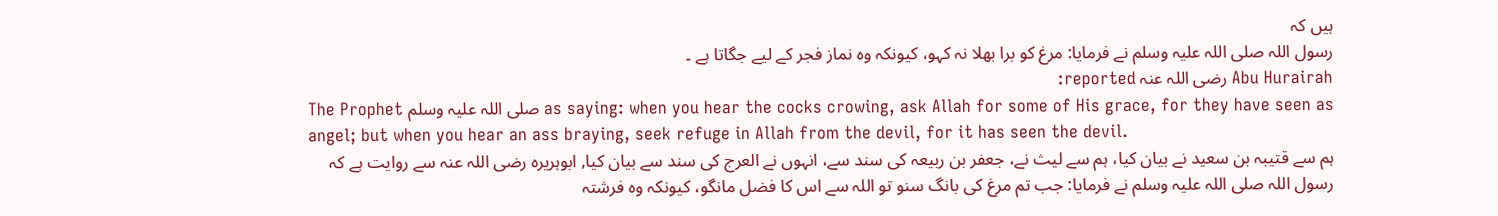ہیں کہ
رسول اللہ صلی اللہ علیہ وسلم نے فرمایا: مرغ کو برا بھلا نہ کہو، کیونکہ وہ نماز فجر کے لیے جگاتا ہے ۔
Abu Hurairah رضی اللہ عنہ reported:
The Prophet صلی اللہ علیہ وسلم as saying: when you hear the cocks crowing, ask Allah for some of His grace, for they have seen as angel; but when you hear an ass braying, seek refuge in Allah from the devil, for it has seen the devil.
ہم سے قتیبہ بن سعید نے بیان کیا، ہم سے لیث نے، جعفر بن ربیعہ کی سند سے، انہوں نے العرج کی سند سے بیان کیا, ابوہریرہ رضی اللہ عنہ سے روایت ہے کہ
رسول اللہ صلی اللہ علیہ وسلم نے فرمایا: جب تم مرغ کی بانگ سنو تو اللہ سے اس کا فضل مانگو، کیونکہ وہ فرشتہ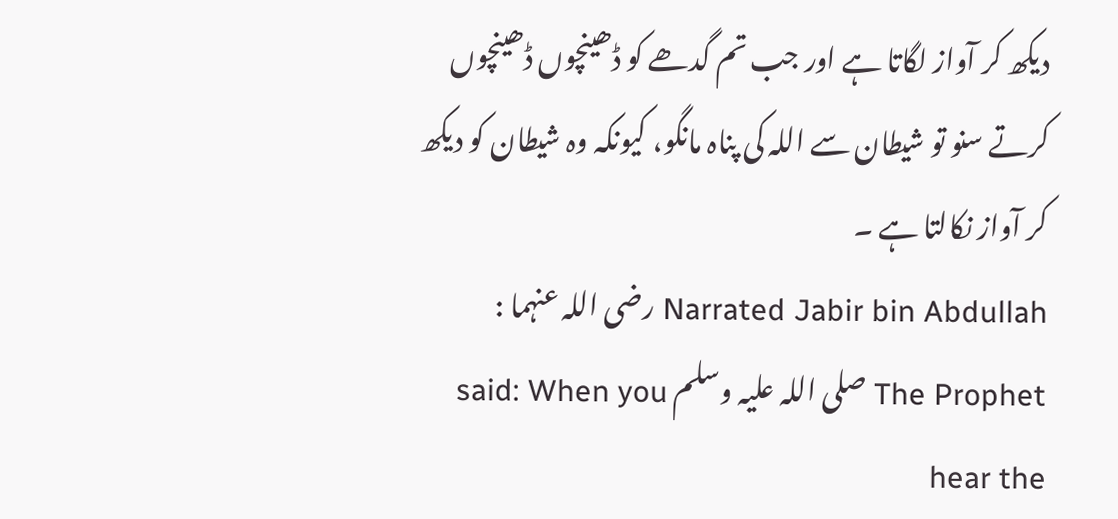دیکھ کر آواز لگاتا ہے اور جب تم گدھے کو ڈھینچوں ڈھینچوں کرتے سنو تو شیطان سے اللہ کی پناہ مانگو، کیونکہ وہ شیطان کو دیکھ کر آواز نکالتا ہے ۔
Narrated Jabir bin Abdullah رضی اللہ عنہما :
The Prophet صلی اللہ علیہ وسلم said: When you hear the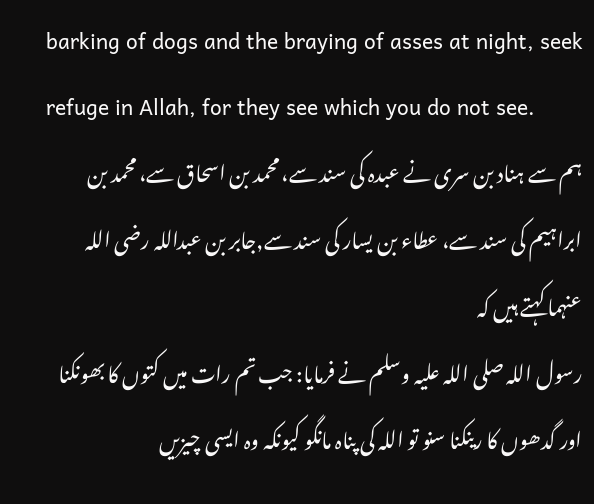barking of dogs and the braying of asses at night, seek refuge in Allah, for they see which you do not see.
ہم سے ہناد بن سری نے عبدہ کی سند سے، محمد بن اسحاق سے، محمد بن ابراہیم کی سند سے، عطاء بن یسار کی سند سے,جابر بن عبداللہ رضی اللہ عنہما کہتے ہیں کہ
رسول اللہ صلی اللہ علیہ وسلم نے فرمایا: جب تم رات میں کتوں کا بھونکنا اور گدھوں کا رینکنا سنو تو اللہ کی پناہ مانگو کیونکہ وہ ایسی چیزیں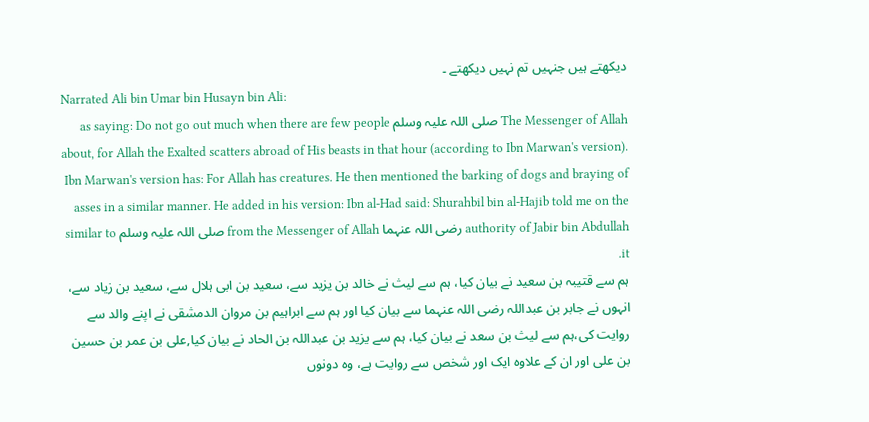دیکھتے ہیں جنہیں تم نہیں دیکھتے ۔
Narrated Ali bin Umar bin Husayn bin Ali:
The Messenger of Allah صلی اللہ علیہ وسلم as saying: Do not go out much when there are few people about, for Allah the Exalted scatters abroad of His beasts in that hour (according to Ibn Marwan's version). Ibn Marwan's version has: For Allah has creatures. He then mentioned the barking of dogs and braying of asses in a similar manner. He added in his version: Ibn al-Had said: Shurahbil bin al-Hajib told me on the authority of Jabir bin Abdullah رضی اللہ عنہما from the Messenger of Allah صلی اللہ علیہ وسلم similar to it.
ہم سے قتیبہ بن سعید نے بیان کیا، ہم سے لیث نے خالد بن یزید سے، سعید بن ابی ہلال سے، سعید بن زیاد سے، انہوں نے جابر بن عبداللہ رضی اللہ عنہما سے بیان کیا اور ہم سے ابراہیم بن مروان الدمشقی نے اپنے والد سے روایت کی،ہم سے لیث بن سعد نے بیان کیا، ہم سے یزید بن عبداللہ بن الحاد نے بیان کیا,علی بن عمر بن حسین بن علی اور ان کے علاوہ ایک اور شخص سے روایت ہے، وہ دونوں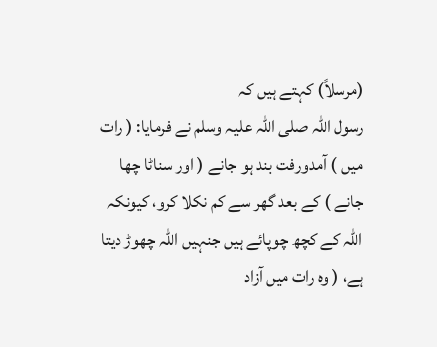(مرسلاً) کہتے ہیں کہ
رسول اللہ صلی اللہ علیہ وسلم نے فرمایا: ( رات میں ) آمدورفت بند ہو جانے ( اور سناٹا چھا جانے ) کے بعد گھر سے کم نکلا کرو، کیونکہ اللہ کے کچھ چوپائے ہیں جنہیں اللہ چھوڑ دیتا ہے، ( وہ رات میں آزاد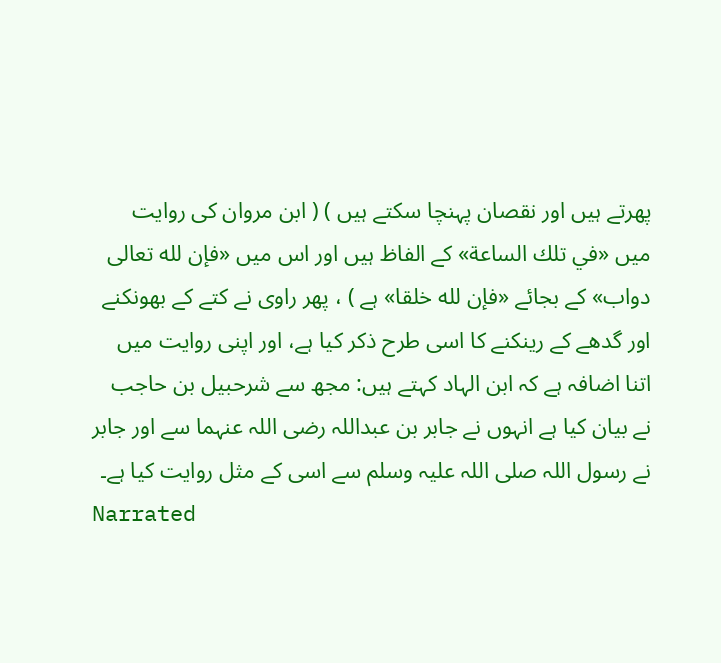پھرتے ہیں اور نقصان پہنچا سکتے ہیں ) ( ابن مروان کی روایت میں «في تلك الساعة» کے الفاظ ہیں اور اس میں «فإن لله تعالى دواب» کے بجائے «فإن لله خلقا» ہے ) ، پھر راوی نے کتے کے بھونکنے اور گدھے کے رینکنے کا اسی طرح ذکر کیا ہے، اور اپنی روایت میں اتنا اضافہ ہے کہ ابن الہاد کہتے ہیں: مجھ سے شرحبیل بن حاجب نے بیان کیا ہے انہوں نے جابر بن عبداللہ رضی اللہ عنہما سے اور جابر نے رسول اللہ صلی اللہ علیہ وسلم سے اسی کے مثل روایت کیا ہے۔
Narrated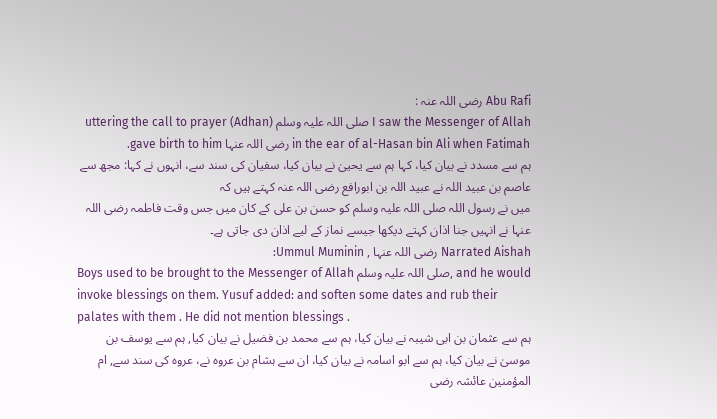Abu Rafi رضی اللہ عنہ :
I saw the Messenger of Allah صلی اللہ علیہ وسلم uttering the call to prayer (Adhan) in the ear of al-Hasan bin Ali when Fatimah رضی اللہ عنہا gave birth to him.
ہم سے مسدد نے بیان کیا، کہا ہم سے یحییٰ نے بیان کیا، سفیان کی سند سے، انہوں نے کہا: مجھ سے عاصم بن عبید اللہ نے عبید اللہ بن ابورافع رضی اللہ عنہ کہتے ہیں کہ
میں نے رسول اللہ صلی اللہ علیہ وسلم کو حسن بن علی کے کان میں جس وقت فاطمہ رضی اللہ عنہا نے انہیں جنا اذان کہتے دیکھا جیسے نماز کے لیے اذان دی جاتی ہے۔
Narrated Aishah رضی اللہ عنہا , Ummul Muminin:
Boys used to be brought to the Messenger of Allah صلی اللہ علیہ وسلم, and he would invoke blessings on them. Yusuf added: and soften some dates and rub their palates with them . He did not mention blessings .
ہم سے عثمان بن ابی شیبہ نے بیان کیا، ہم سے محمد بن فضیل نے بیان کیا, ہم سے یوسف بن موسیٰ نے بیان کیا، ہم سے ابو اسامہ نے بیان کیا، ان سے ہشام بن عروہ نے، عروہ کی سند سے, ام المؤمنین عائشہ رضی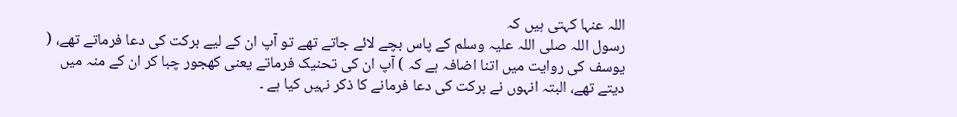اللہ عنہا کہتی ہیں کہ
رسول اللہ صلی اللہ علیہ وسلم کے پاس بچے لائے جاتے تھے تو آپ ان کے لیے برکت کی دعا فرماتے تھے، ( یوسف کی روایت میں اتنا اضافہ ہے کہ ) آپ ان کی تحنیک فرماتے یعنی کھجور چبا کر ان کے منہ میں دیتے تھے، البتہ انہوں نے برکت کی دعا فرمانے کا ذکر نہیں کیا ہے ۔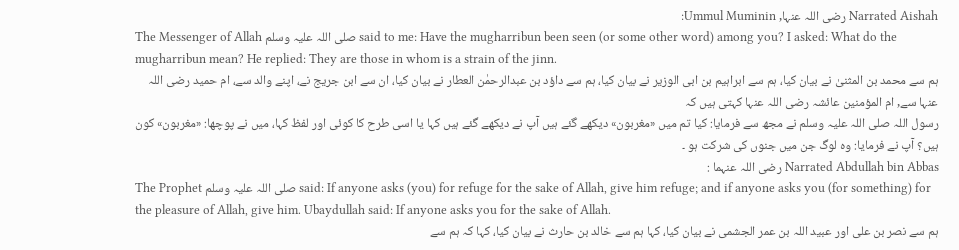Narrated Aishah رضی اللہ عنہا, Ummul Muminin:
The Messenger of Allah صلی اللہ علیہ وسلم said to me: Have the mugharribun been seen (or some other word) among you? I asked: What do the mugharribun mean? He replied: They are those in whom is a strain of the jinn.
ہم سے محمد بن المثنیٰ نے بیان کیا، ہم سے ابراہیم بن ابی الوزیر نے بیان کیا، ہم سے داؤد بن عبدالرحمٰن العطار نے بیان کیا، ان سے ابن جریج نے، اپنے والد سے، ام حمید رضی اللہ عنہا سے, ام المؤمنین عائشہ رضی اللہ عنہا کہتی ہیں کہ
رسول اللہ صلی اللہ علیہ وسلم نے مجھ سے فرمایا: کیا تم میں «مغربون» دیکھے گئے ہیں آپ نے دیکھے گئے ہیں کہا یا اسی طرح کا کوئی اور لفظ کہا، میں نے پوچھا: «مغربون» کون ہیں؟ آپ نے فرمایا: وہ لوگ جن میں جنوں کی شرکت ہو ۔
Narrated Abdullah bin Abbas رضی اللہ عنہما :
The Prophet صلی اللہ علیہ وسلم said: If anyone asks (you) for refuge for the sake of Allah, give him refuge; and if anyone asks you (for something) for the pleasure of Allah, give him. Ubaydullah said: If anyone asks you for the sake of Allah.
ہم سے نصر بن علی اور عبید اللہ بن عمر الجشمی نے بیان کیا، کہا ہم سے خالد بن حارث نے بیان کیا، کہا کہ ہم سے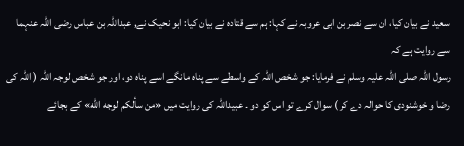سعید نے بیان کیا، ان سے نصر بن ابی عروبہ نے کہا: ہم سے قتادہ نے بیان کیا: ابو نحیک نے, عبداللہ بن عباس رضی اللہ عنہما سے روایت ہے کہ
رسول اللہ صلی اللہ علیہ وسلم نے فرمایا: جو شخص اللہ کے واسطے سے پناہ مانگے اسے پناہ دو، اور جو شخص لوجہ اللہ ( اللہ کی رضا و خوشنودی کا حوالہ دے کر ) سوال کرے تو اس کو دو ۔ عبیداللہ کی روایت میں «من سألكم لوجه الله» کے بجائے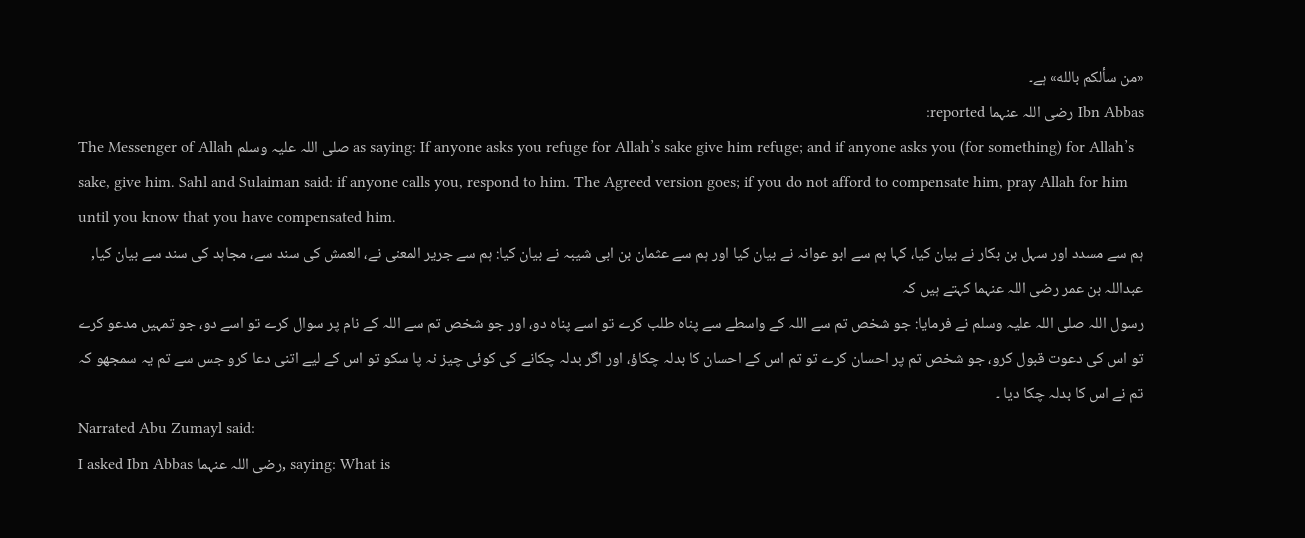«من سألكم بالله» ہے۔
Ibn Abbas رضی اللہ عنہما reported:
The Messenger of Allah صلی اللہ علیہ وسلم as saying: If anyone asks you refuge for Allah’s sake give him refuge; and if anyone asks you (for something) for Allah’s sake, give him. Sahl and Sulaiman said: if anyone calls you, respond to him. The Agreed version goes; if you do not afford to compensate him, pray Allah for him until you know that you have compensated him.
ہم سے مسدد اور سہل بن بکار نے بیان کیا، کہا ہم سے ابو عوانہ نے بیان کیا اور ہم سے عثمان بن ابی شیبہ نے بیان کیا: ہم سے جریر المعنی نے، العمش کی سند سے، مجاہد کی سند سے بیان کیا, عبداللہ بن عمر رضی اللہ عنہما کہتے ہیں کہ
رسول اللہ صلی اللہ علیہ وسلم نے فرمایا: جو شخص تم سے اللہ کے واسطے سے پناہ طلب کرے تو اسے پناہ دو، اور جو شخص تم سے اللہ کے نام پر سوال کرے تو اسے دو، جو تمہیں مدعو کرے تو اس کی دعوت قبول کرو، جو شخص تم پر احسان کرے تو تم اس کے احسان کا بدلہ چکاؤ، اور اگر بدلہ چکانے کی کوئی چیز نہ پا سکو تو اس کے لیے اتنی دعا کرو جس سے تم یہ سمجھو کہ تم نے اس کا بدلہ چکا دیا ۔
Narrated Abu Zumayl said:
I asked Ibn Abbas رضی اللہ عنہما, saying: What is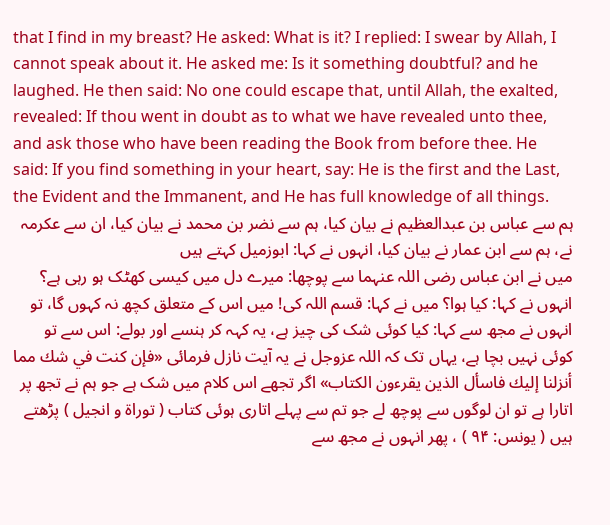that I find in my breast? He asked: What is it? I replied: I swear by Allah, I cannot speak about it. He asked me: Is it something doubtful? and he laughed. He then said: No one could escape that, until Allah, the exalted, revealed: If thou went in doubt as to what we have revealed unto thee, and ask those who have been reading the Book from before thee. He said: If you find something in your heart, say: He is the first and the Last, the Evident and the Immanent, and He has full knowledge of all things.
ہم سے عباس بن عبدالعظیم نے بیان کیا، ہم سے نضر بن محمد نے بیان کیا، ان سے عکرمہ نے، ہم سے ابن عمار نے بیان کیا، انہوں نے کہا: ابوزمیل کہتے ہیں
میں نے ابن عباس رضی اللہ عنہما سے پوچھا: میرے دل میں کیسی کھٹک ہو رہی ہے؟ انہوں نے کہا: کیا ہوا؟ میں نے کہا: قسم اللہ کی! میں اس کے متعلق کچھ نہ کہوں گا، تو انہوں نے مجھ سے کہا: کیا کوئی شک کی چیز ہے، یہ کہہ کر ہنسے اور بولے: اس سے تو کوئی نہیں بچا ہے، یہاں تک کہ اللہ عزوجل نے یہ آیت نازل فرمائی «فإن كنت في شك مما أنزلنا إليك فاسأل الذين يقرءون الكتاب» اگر تجھے اس کلام میں شک ہے جو ہم نے تجھ پر اتارا ہے تو ان لوگوں سے پوچھ لے جو تم سے پہلے اتاری ہوئی کتاب ( توراۃ و انجیل ) پڑھتے ہیں ( یونس: ۹۴ ) ، پھر انہوں نے مجھ سے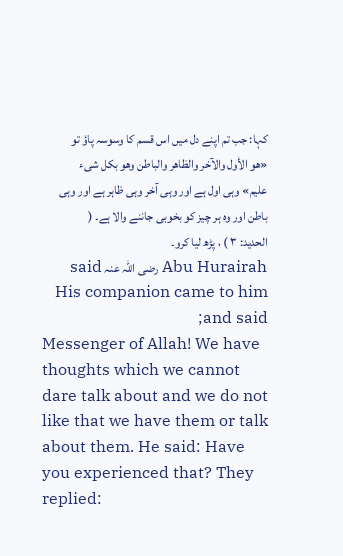کہا: جب تم اپنے دل میں اس قسم کا وسوسہ پاؤ تو «هو الأول والآخر والظاهر والباطن وهو بكل شىء عليم» وہی اول ہے اور وہی آخر وہی ظاہر ہے اور وہی باطن اور وہ ہر چیز کو بخوبی جاننے والا ہے۔ ( الحدید: ۳ ) ، پڑھ لیا کرو۔
Abu Hurairah رضی اللہ عنہ said His companion came to him and said;
Messenger of Allah! We have thoughts which we cannot dare talk about and we do not like that we have them or talk about them. He said: Have you experienced that? They replied: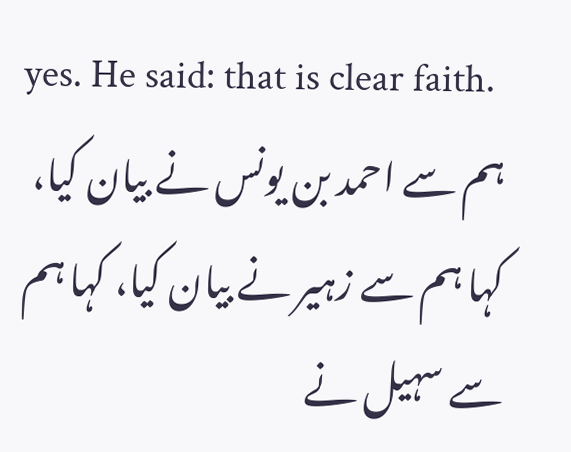yes. He said: that is clear faith.
ہم سے احمد بن یونس نے بیان کیا، کہا ہم سے زہیر نے بیان کیا، کہا ہم سے سہیل نے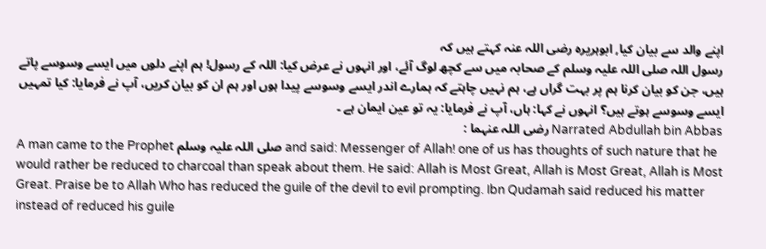اپنے والد سے بیان کیا, ابوہریرہ رضی اللہ عنہ کہتے ہیں کہ
رسول اللہ صلی اللہ علیہ وسلم کے صحابہ میں سے کچھ لوگ آئے، اور انہوں نے عرض کیا: اللہ کے رسول! ہم اپنے دلوں میں ایسے وسوسے پاتے ہیں، جن کو بیان کرنا ہم پر بہت گراں ہے، ہم نہیں چاہتے کہ ہمارے اندر ایسے وسوسے پیدا ہوں اور ہم ان کو بیان کریں، آپ نے فرمایا: کیا تمہیں ایسے وسوسے ہوتے ہیں؟ انہوں نے کہا: ہاں، آپ نے فرمایا: یہ تو عین ایمان ہے ۔
Narrated Abdullah bin Abbas رضی اللہ عنہما :
A man came to the Prophet صلی اللہ علیہ وسلم and said: Messenger of Allah! one of us has thoughts of such nature that he would rather be reduced to charcoal than speak about them. He said: Allah is Most Great, Allah is Most Great, Allah is Most Great. Praise be to Allah Who has reduced the guile of the devil to evil prompting. Ibn Qudamah said reduced his matter instead of reduced his guile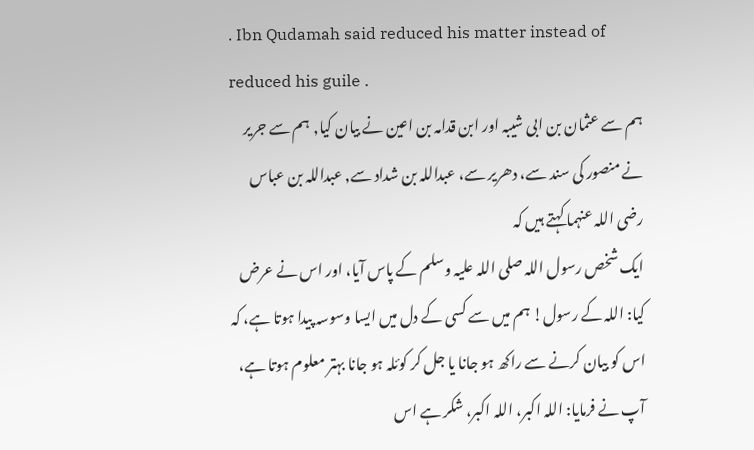. Ibn Qudamah said reduced his matter instead of reduced his guile .
ہم سے عثمان بن ابی شیبہ اور ابن قدامہ بن اعین نے بیان کیا, ہم سے جریر نے منصور کی سند سے، دھریر سے، عبداللہ بن شداد سے, عبداللہ بن عباس رضی اللہ عنہما کہتے ہیں کہ
ایک شخص رسول اللہ صلی اللہ علیہ وسلم کے پاس آیا، اور اس نے عرض کیا: اللہ کے رسول! ہم میں سے کسی کے دل میں ایسا وسوسہ پیدا ہوتا ہے، کہ اس کو بیان کرنے سے راکھ ہو جانا یا جل کر کوئلہ ہو جانا بہتر معلوم ہوتا ہے، آپ نے فرمایا: اللہ اکبر، اللہ اکبر، شکر ہے اس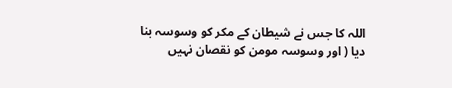اللہ کا جس نے شیطان کے مکر کو وسوسہ بنا دیا ( اور وسوسہ مومن کو نقصان نہیں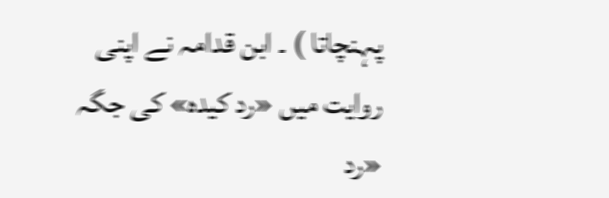پہنچاتا ) ۔ ابن قدامہ نے اپنی روایت میں «رد كيده» کی جگہ «رد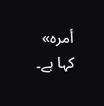أمره» کہا ہے۔